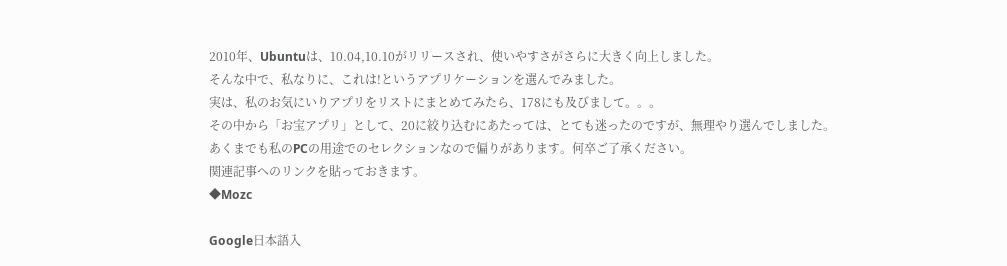2010年、Ubuntuは、10.04,10.10がリリースされ、使いやすさがさらに大きく向上しました。
そんな中で、私なりに、これは!というアプリケーションを選んでみました。
実は、私のお気にいりアプリをリストにまとめてみたら、178にも及びまして。。。
その中から「お宝アプリ」として、20に絞り込むにあたっては、とても迷ったのですが、無理やり選んでしました。
あくまでも私のPCの用途でのセレクションなので偏りがあります。何卒ご了承ください。
関連記事へのリンクを貼っておきます。
◆Mozc

Google日本語入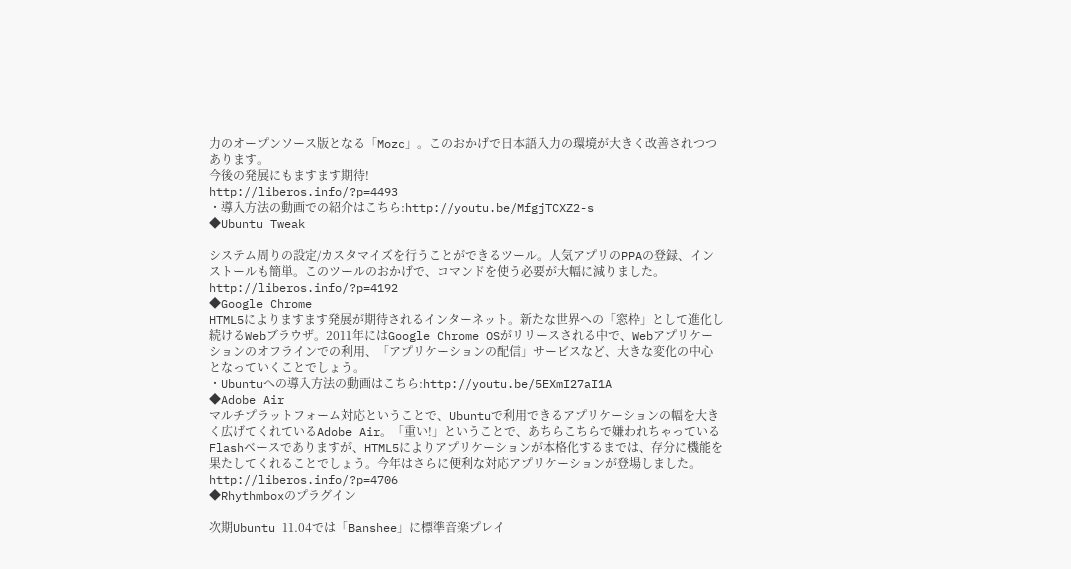力のオープンソース版となる「Mozc」。このおかげで日本語入力の環境が大きく改善されつつあります。
今後の発展にもますます期待!
http://liberos.info/?p=4493
・導入方法の動画での紹介はこちら:http://youtu.be/MfgjTCXZ2-s
◆Ubuntu Tweak

システム周りの設定/カスタマイズを行うことができるツール。人気アプリのPPAの登録、インストールも簡単。このツールのおかげで、コマンドを使う必要が大幅に減りました。
http://liberos.info/?p=4192
◆Google Chrome
HTML5によりますます発展が期待されるインターネット。新たな世界への「窓枠」として進化し続けるWebブラウザ。2011年にはGoogle Chrome OSがリリースされる中で、Webアプリケーションのオフラインでの利用、「アプリケーションの配信」サービスなど、大きな変化の中心となっていくことでしょう。
・Ubuntuへの導入方法の動画はこちら:http://youtu.be/5EXmI27aI1A
◆Adobe Air
マルチプラットフォーム対応ということで、Ubuntuで利用できるアプリケーションの幅を大きく広げてくれているAdobe Air。「重い!」ということで、あちらこちらで嫌われちゃっているFlashベースでありますが、HTML5によりアプリケーションが本格化するまでは、存分に機能を果たしてくれることでしょう。今年はさらに便利な対応アプリケーションが登場しました。
http://liberos.info/?p=4706
◆Rhythmboxのプラグイン

次期Ubuntu 11.04では「Banshee」に標準音楽プレイ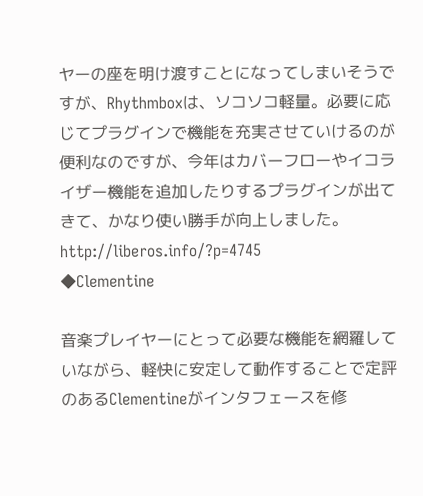ヤーの座を明け渡すことになってしまいそうですが、Rhythmboxは、ソコソコ軽量。必要に応じてプラグインで機能を充実させていけるのが便利なのですが、今年はカバーフローやイコライザー機能を追加したりするプラグインが出てきて、かなり使い勝手が向上しました。
http://liberos.info/?p=4745
◆Clementine

音楽プレイヤーにとって必要な機能を網羅していながら、軽快に安定して動作することで定評のあるClementineがインタフェースを修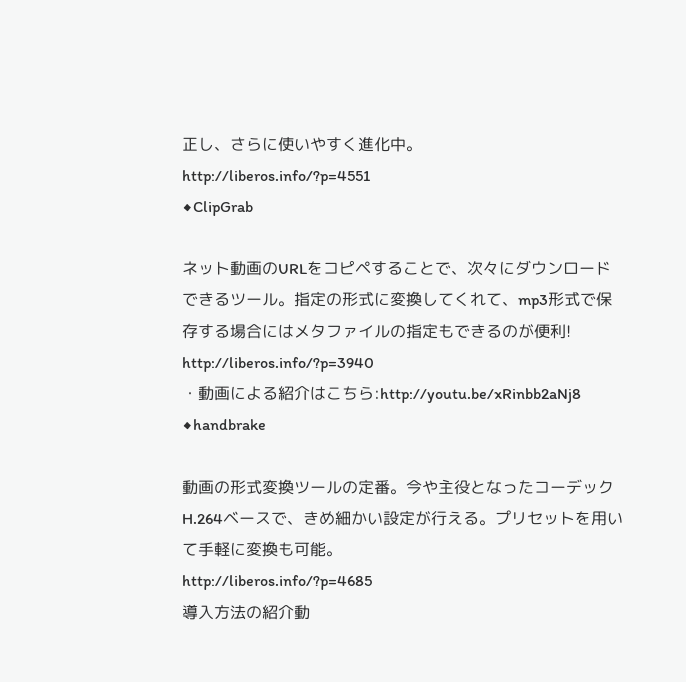正し、さらに使いやすく進化中。
http://liberos.info/?p=4551
◆ClipGrab

ネット動画のURLをコピペすることで、次々にダウンロードできるツール。指定の形式に変換してくれて、mp3形式で保存する場合にはメタファイルの指定もできるのが便利!
http://liberos.info/?p=3940
・動画による紹介はこちら:http://youtu.be/xRinbb2aNj8
◆handbrake

動画の形式変換ツールの定番。今や主役となったコーデックH.264ベースで、きめ細かい設定が行える。プリセットを用いて手軽に変換も可能。
http://liberos.info/?p=4685
導入方法の紹介動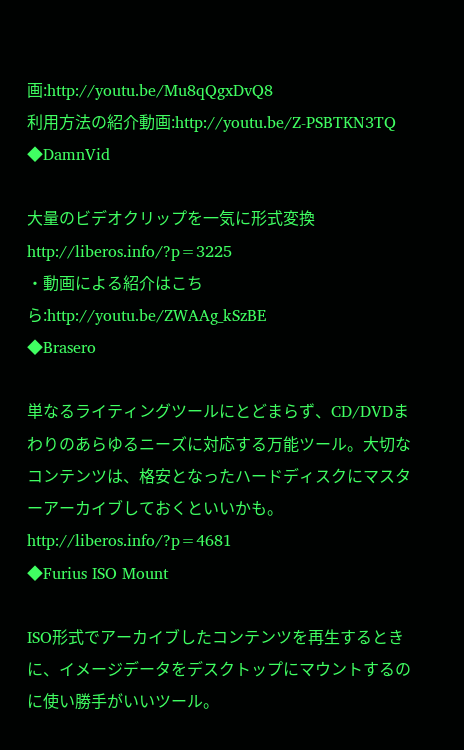画:http://youtu.be/Mu8qQgxDvQ8
利用方法の紹介動画:http://youtu.be/Z-PSBTKN3TQ
◆DamnVid

大量のビデオクリップを一気に形式変換
http://liberos.info/?p=3225
・動画による紹介はこちら:http://youtu.be/ZWAAg_kSzBE
◆Brasero

単なるライティングツールにとどまらず、CD/DVDまわりのあらゆるニーズに対応する万能ツール。大切なコンテンツは、格安となったハードディスクにマスターアーカイブしておくといいかも。
http://liberos.info/?p=4681
◆Furius ISO Mount

ISO形式でアーカイブしたコンテンツを再生するときに、イメージデータをデスクトップにマウントするのに使い勝手がいいツール。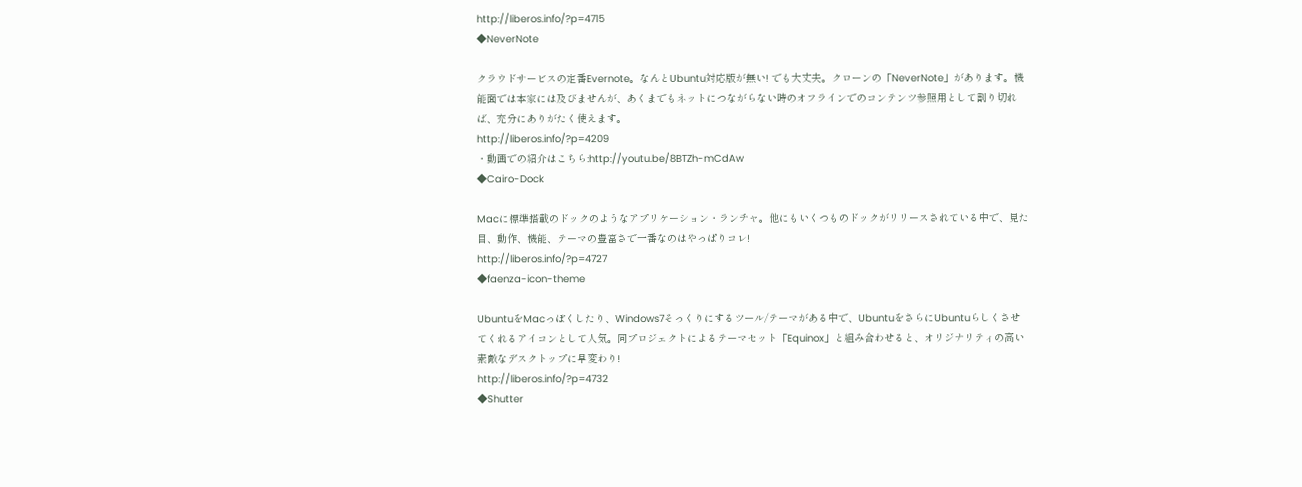http://liberos.info/?p=4715
◆NeverNote

クラウドサービスの定番Evernote。なんとUbuntu対応版が無い! でも大丈夫。クローンの「NeverNote」があります。機能面では本家には及びませんが、あくまでもネットにつながらない時のオフラインでのコンテンツ参照用として割り切れば、充分にありがたく使えます。
http://liberos.info/?p=4209
・動画での紹介はこちら:http://youtu.be/8BTZh-mCdAw
◆Cairo-Dock

Macに標準搭載のドックのようなアプリケーション・ランチャ。他にもいくつものドックがリリースされている中で、見た目、動作、機能、テーマの豊富さで一番なのはやっぱりコレ!
http://liberos.info/?p=4727
◆faenza-icon-theme

UbuntuをMacっぽくしたり、Windows7そっくりにするツール/テーマがある中で、UbuntuをさらにUbuntuらしくさせてくれるアイコンとして人気。同プロジェクトによるテーマセット「Equinox」と組み合わせると、オリジナリティの高い素敵なデスクトップに早変わり!
http://liberos.info/?p=4732
◆Shutter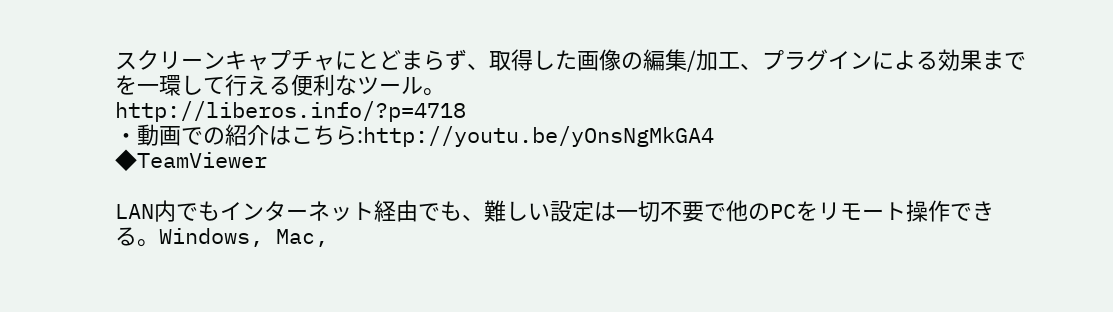スクリーンキャプチャにとどまらず、取得した画像の編集/加工、プラグインによる効果までを一環して行える便利なツール。
http://liberos.info/?p=4718
・動画での紹介はこちら:http://youtu.be/yOnsNgMkGA4
◆TeamViewer

LAN内でもインターネット経由でも、難しい設定は一切不要で他のPCをリモート操作できる。Windows, Mac,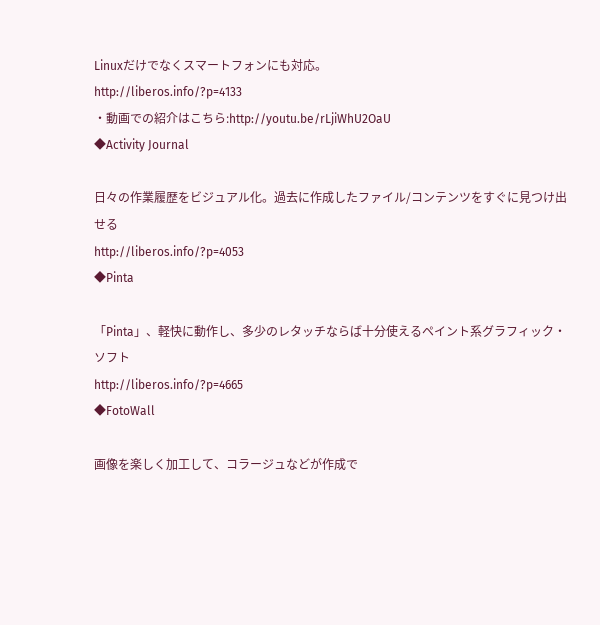Linuxだけでなくスマートフォンにも対応。
http://liberos.info/?p=4133
・動画での紹介はこちら:http://youtu.be/rLjiWhU2OaU
◆Activity Journal

日々の作業履歴をビジュアル化。過去に作成したファイル/コンテンツをすぐに見つけ出せる
http://liberos.info/?p=4053
◆Pinta

「Pinta」、軽快に動作し、多少のレタッチならば十分使えるペイント系グラフィック・ソフト
http://liberos.info/?p=4665
◆FotoWall

画像を楽しく加工して、コラージュなどが作成で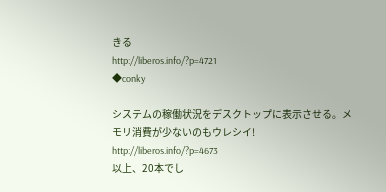きる
http://liberos.info/?p=4721
◆conky

システムの稼働状況をデスクトップに表示させる。メモリ消費が少ないのもウレシイ!
http://liberos.info/?p=4673
以上、20本でし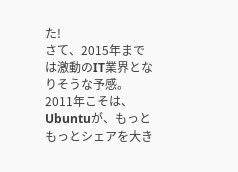た!
さて、2015年までは激動のIT業界となりそうな予感。
2011年こそは、Ubuntuが、もっともっとシェアを大き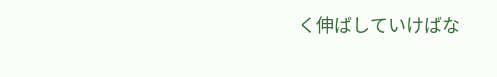く伸ばしていけばな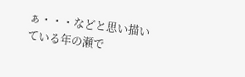ぁ・・・などと思い描いている年の瀬で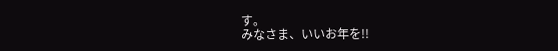す。
みなさま、いいお年を!!